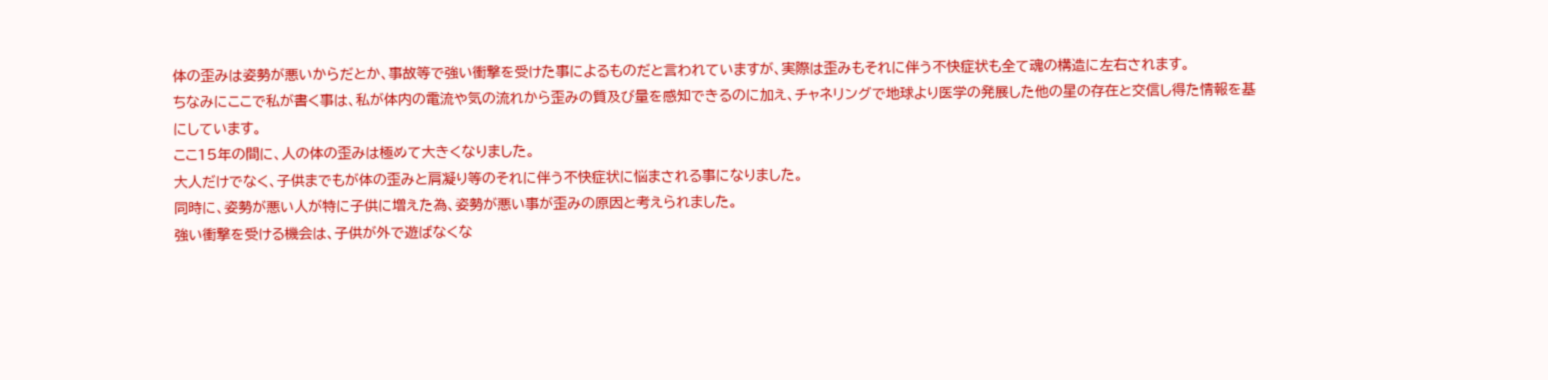体の歪みは姿勢が悪いからだとか、事故等で強い衝撃を受けた事によるものだと言われていますが、実際は歪みもそれに伴う不快症状も全て魂の構造に左右されます。
ちなみにここで私が書く事は、私が体内の電流や気の流れから歪みの質及び量を感知できるのに加え、チャネリングで地球より医学の発展した他の星の存在と交信し得た情報を基にしています。
ここ15年の間に、人の体の歪みは極めて大きくなりました。
大人だけでなく、子供までもが体の歪みと肩凝り等のそれに伴う不快症状に悩まされる事になりました。
同時に、姿勢が悪い人が特に子供に増えた為、姿勢が悪い事が歪みの原因と考えられました。
強い衝撃を受ける機会は、子供が外で遊ばなくな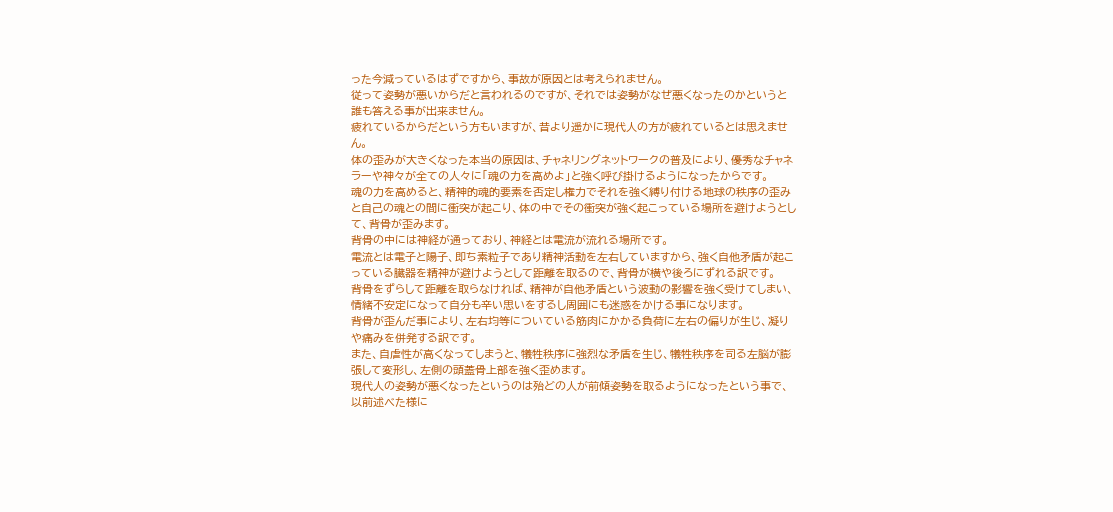った今減っているはずですから、事故が原因とは考えられません。
従って姿勢が悪いからだと言われるのですが、それでは姿勢がなぜ悪くなったのかというと誰も答える事が出来ません。
疲れているからだという方もいますが、昔より遥かに現代人の方が疲れているとは思えません。
体の歪みが大きくなった本当の原因は、チャネリングネットワークの普及により、優秀なチャネラーや神々が全ての人々に「魂の力を高めよ」と強く呼び掛けるようになったからです。
魂の力を高めると、精神的魂的要素を否定し権力でそれを強く縛り付ける地球の秩序の歪みと自己の魂との間に衝突が起こり、体の中でその衝突が強く起こっている場所を避けようとして、背骨が歪みます。
背骨の中には神経が通っており、神経とは電流が流れる場所です。
電流とは電子と陽子、即ち素粒子であり精神活動を左右していますから、強く自他矛盾が起こっている臓器を精神が避けようとして距離を取るので、背骨が横や後ろにずれる訳です。
背骨をずらして距離を取らなければ、精神が自他矛盾という波動の影響を強く受けてしまい、情緒不安定になって自分も辛い思いをするし周囲にも迷惑をかける事になります。
背骨が歪んだ事により、左右均等についている筋肉にかかる負荷に左右の偏りが生じ、凝りや痛みを併発する訳です。
また、自虐性が高くなってしまうと、犠牲秩序に強烈な矛盾を生じ、犠牲秩序を司る左脳が膨張して変形し、左側の頭蓋骨上部を強く歪めます。
現代人の姿勢が悪くなったというのは殆どの人が前傾姿勢を取るようになったという事で、以前述べた様に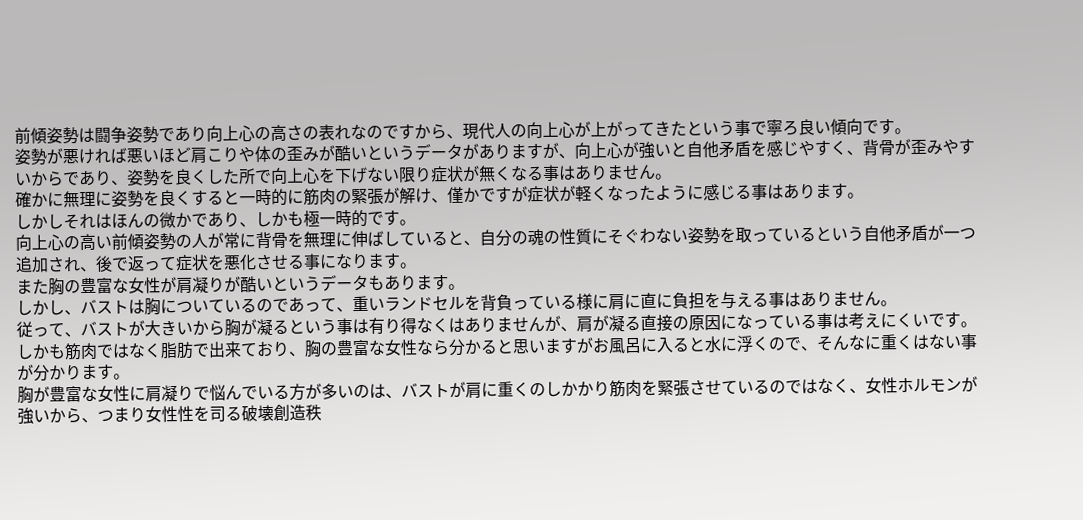前傾姿勢は闘争姿勢であり向上心の高さの表れなのですから、現代人の向上心が上がってきたという事で寧ろ良い傾向です。
姿勢が悪ければ悪いほど肩こりや体の歪みが酷いというデータがありますが、向上心が強いと自他矛盾を感じやすく、背骨が歪みやすいからであり、姿勢を良くした所で向上心を下げない限り症状が無くなる事はありません。
確かに無理に姿勢を良くすると一時的に筋肉の緊張が解け、僅かですが症状が軽くなったように感じる事はあります。
しかしそれはほんの微かであり、しかも極一時的です。
向上心の高い前傾姿勢の人が常に背骨を無理に伸ばしていると、自分の魂の性質にそぐわない姿勢を取っているという自他矛盾が一つ追加され、後で返って症状を悪化させる事になります。
また胸の豊富な女性が肩凝りが酷いというデータもあります。
しかし、バストは胸についているのであって、重いランドセルを背負っている様に肩に直に負担を与える事はありません。
従って、バストが大きいから胸が凝るという事は有り得なくはありませんが、肩が凝る直接の原因になっている事は考えにくいです。
しかも筋肉ではなく脂肪で出来ており、胸の豊富な女性なら分かると思いますがお風呂に入ると水に浮くので、そんなに重くはない事が分かります。
胸が豊富な女性に肩凝りで悩んでいる方が多いのは、バストが肩に重くのしかかり筋肉を緊張させているのではなく、女性ホルモンが強いから、つまり女性性を司る破壊創造秩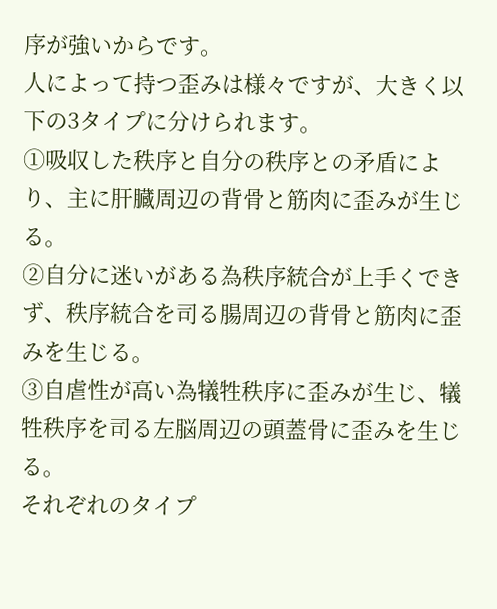序が強いからです。
人によって持つ歪みは様々ですが、大きく以下の3タイプに分けられます。
①吸収した秩序と自分の秩序との矛盾により、主に肝臓周辺の背骨と筋肉に歪みが生じる。
②自分に迷いがある為秩序統合が上手くできず、秩序統合を司る腸周辺の背骨と筋肉に歪みを生じる。
③自虐性が高い為犠牲秩序に歪みが生じ、犠牲秩序を司る左脳周辺の頭蓋骨に歪みを生じる。
それぞれのタイプ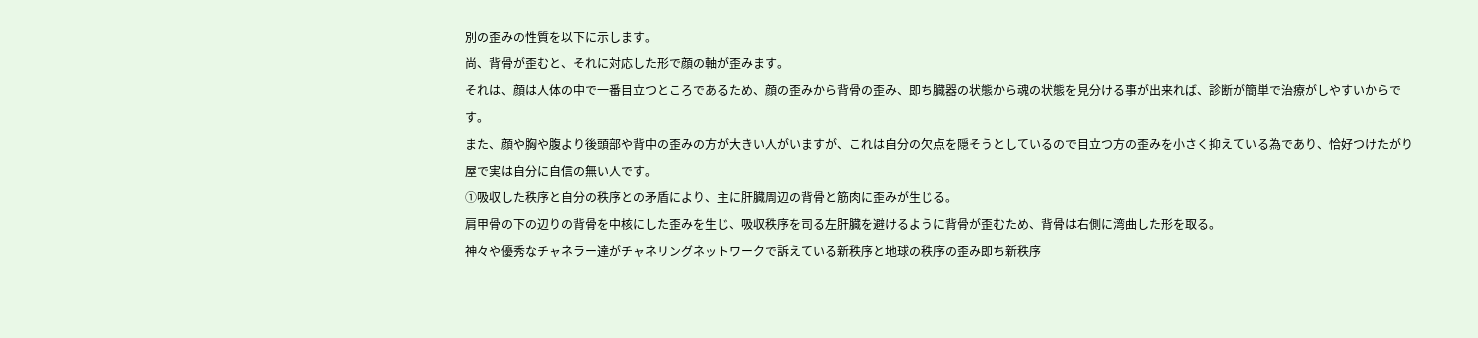別の歪みの性質を以下に示します。
尚、背骨が歪むと、それに対応した形で顔の軸が歪みます。
それは、顔は人体の中で一番目立つところであるため、顔の歪みから背骨の歪み、即ち臓器の状態から魂の状態を見分ける事が出来れば、診断が簡単で治療がしやすいからです。
また、顔や胸や腹より後頭部や背中の歪みの方が大きい人がいますが、これは自分の欠点を隠そうとしているので目立つ方の歪みを小さく抑えている為であり、恰好つけたがり屋で実は自分に自信の無い人です。
①吸収した秩序と自分の秩序との矛盾により、主に肝臓周辺の背骨と筋肉に歪みが生じる。
肩甲骨の下の辺りの背骨を中核にした歪みを生じ、吸収秩序を司る左肝臓を避けるように背骨が歪むため、背骨は右側に湾曲した形を取る。
神々や優秀なチャネラー達がチャネリングネットワークで訴えている新秩序と地球の秩序の歪み即ち新秩序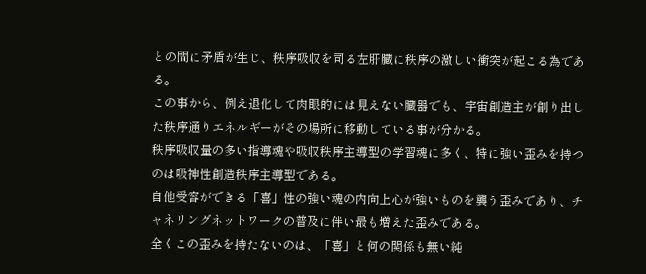との間に矛盾が生じ、秩序吸収を司る左肝臓に秩序の激しい衝突が起こる為である。
この事から、例え退化して肉眼的には見えない臓器でも、宇宙創造主が創り出した秩序通りエネルギーがその場所に移動している事が分かる。
秩序吸収量の多い指導魂や吸収秩序主導型の学習魂に多く、特に強い歪みを持つのは吸神性創造秩序主導型である。
自他受容ができる「喜」性の強い魂の内向上心が強いものを襲う歪みであり、チャネリングネットワークの普及に伴い最も増えた歪みである。
全くこの歪みを持たないのは、「喜」と何の関係も無い純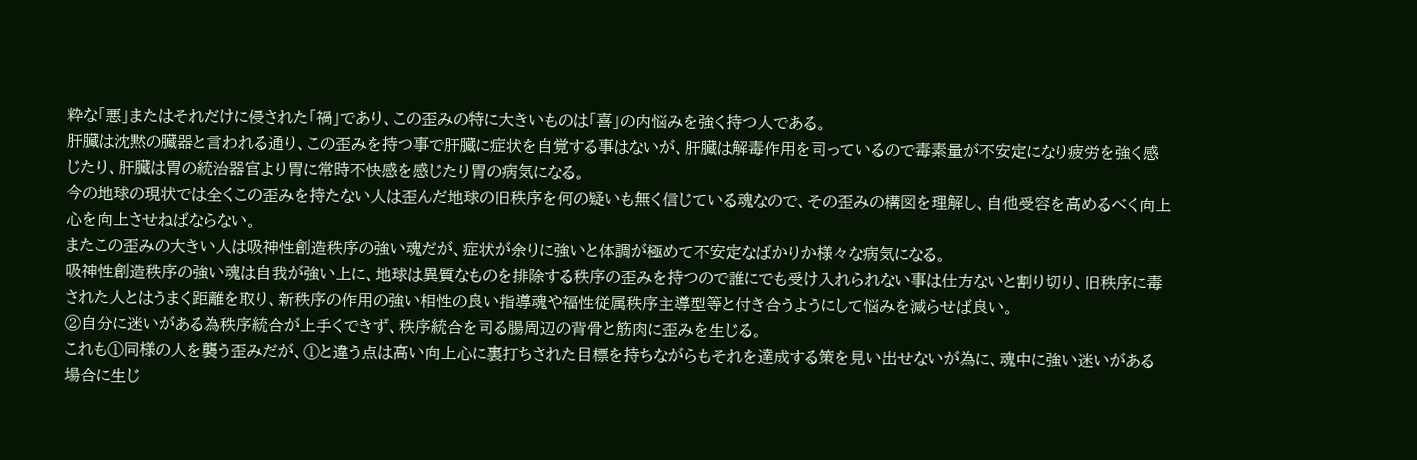粋な「悪」またはそれだけに侵された「禍」であり、この歪みの特に大きいものは「喜」の内悩みを強く持つ人である。
肝臓は沈黙の臓器と言われる通り、この歪みを持つ事で肝臓に症状を自覚する事はないが、肝臓は解毒作用を司っているので毒素量が不安定になり疲労を強く感じたり、肝臓は胃の統治器官より胃に常時不快感を感じたり胃の病気になる。
今の地球の現状では全くこの歪みを持たない人は歪んだ地球の旧秩序を何の疑いも無く信じている魂なので、その歪みの構図を理解し、自他受容を高めるべく向上心を向上させねばならない。
またこの歪みの大きい人は吸神性創造秩序の強い魂だが、症状が余りに強いと体調が極めて不安定なばかりか様々な病気になる。
吸神性創造秩序の強い魂は自我が強い上に、地球は異質なものを排除する秩序の歪みを持つので誰にでも受け入れられない事は仕方ないと割り切り、旧秩序に毒された人とはうまく距離を取り、新秩序の作用の強い相性の良い指導魂や福性従属秩序主導型等と付き合うようにして悩みを減らせば良い。
②自分に迷いがある為秩序統合が上手くできず、秩序統合を司る腸周辺の背骨と筋肉に歪みを生じる。
これも①同様の人を襲う歪みだが、①と違う点は高い向上心に裏打ちされた目標を持ちながらもそれを達成する策を見い出せないが為に、魂中に強い迷いがある場合に生じ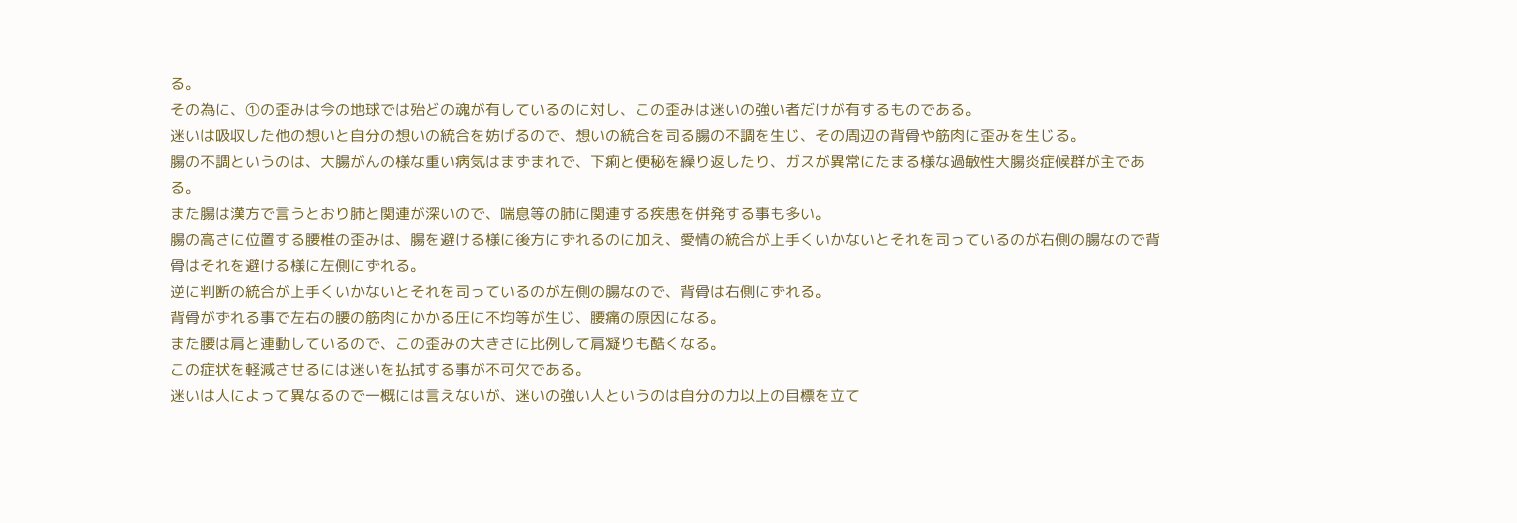る。
その為に、①の歪みは今の地球では殆どの魂が有しているのに対し、この歪みは迷いの強い者だけが有するものである。
迷いは吸収した他の想いと自分の想いの統合を妨げるので、想いの統合を司る腸の不調を生じ、その周辺の背骨や筋肉に歪みを生じる。
腸の不調というのは、大腸がんの様な重い病気はまずまれで、下痢と便秘を繰り返したり、ガスが異常にたまる様な過敏性大腸炎症候群が主である。
また腸は漢方で言うとおり肺と関連が深いので、喘息等の肺に関連する疾患を併発する事も多い。
腸の高さに位置する腰椎の歪みは、腸を避ける様に後方にずれるのに加え、愛情の統合が上手くいかないとそれを司っているのが右側の腸なので背骨はそれを避ける様に左側にずれる。
逆に判断の統合が上手くいかないとそれを司っているのが左側の腸なので、背骨は右側にずれる。
背骨がずれる事で左右の腰の筋肉にかかる圧に不均等が生じ、腰痛の原因になる。
また腰は肩と連動しているので、この歪みの大きさに比例して肩凝りも酷くなる。
この症状を軽減させるには迷いを払拭する事が不可欠である。
迷いは人によって異なるので一概には言えないが、迷いの強い人というのは自分の力以上の目標を立て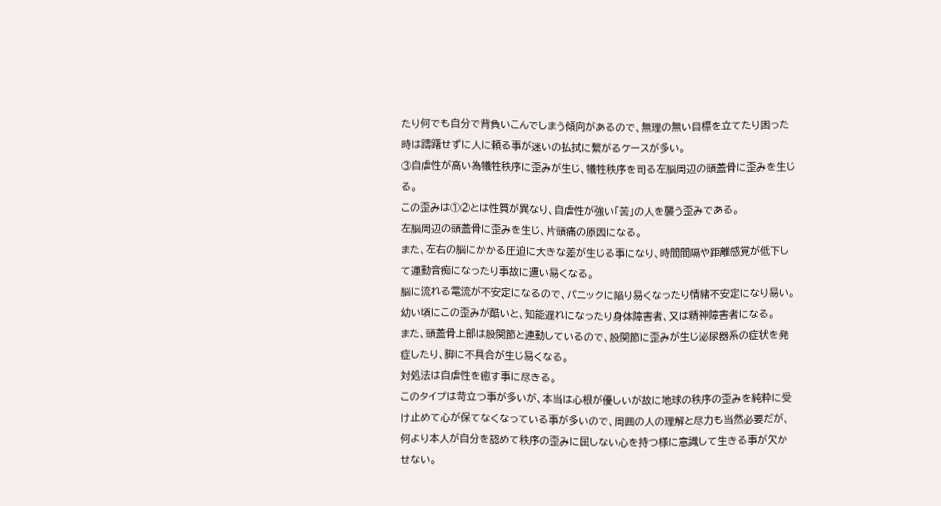たり何でも自分で背負いこんでしまう傾向があるので、無理の無い目標を立てたり困った時は躊躇せずに人に頼る事が迷いの払拭に繋がるケースが多い。
③自虐性が高い為犠牲秩序に歪みが生じ、犠牲秩序を司る左脳周辺の頭蓋骨に歪みを生じる。
この歪みは①②とは性質が異なり、自虐性が強い「苦」の人を襲う歪みである。
左脳周辺の頭蓋骨に歪みを生じ、片頭痛の原因になる。
また、左右の脳にかかる圧迫に大きな差が生じる事になり、時間間隔や距離感覚が低下して運動音痴になったり事故に遭い易くなる。
脳に流れる電流が不安定になるので、パニックに陥り易くなったり情緒不安定になり易い。
幼い頃にこの歪みが酷いと、知能遅れになったり身体障害者、又は精神障害者になる。
また、頭蓋骨上部は股関節と連動しているので、股関節に歪みが生じ泌尿器系の症状を発症したり、脚に不具合が生じ易くなる。
対処法は自虐性を癒す事に尽きる。
このタイプは苛立つ事が多いが、本当は心根が優しいが故に地球の秩序の歪みを純粋に受け止めて心が保てなくなっている事が多いので、周囲の人の理解と尽力も当然必要だが、何より本人が自分を認めて秩序の歪みに屈しない心を持つ様に意識して生きる事が欠かせない。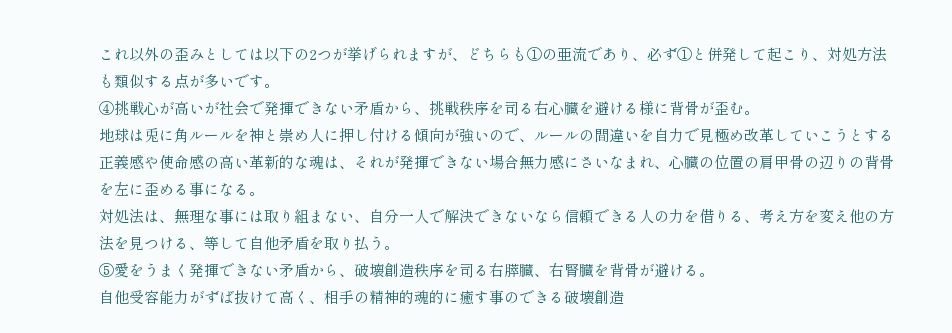これ以外の歪みとしては以下の2つが挙げられますが、どちらも①の亜流であり、必ず①と併発して起こり、対処方法も類似する点が多いです。
④挑戦心が高いが社会で発揮できない矛盾から、挑戦秩序を司る右心臓を避ける様に背骨が歪む。
地球は兎に角ルールを神と崇め人に押し付ける傾向が強いので、ルールの間違いを自力で見極め改革していこうとする正義感や使命感の高い革新的な魂は、それが発揮できない場合無力感にさいなまれ、心臓の位置の肩甲骨の辺りの背骨を左に歪める事になる。
対処法は、無理な事には取り組まない、自分一人で解決できないなら信頼できる人の力を借りる、考え方を変え他の方法を見つける、等して自他矛盾を取り払う。
⑤愛をうまく発揮できない矛盾から、破壊創造秩序を司る右膵臓、右腎臓を背骨が避ける。
自他受容能力がずば抜けて高く、相手の精神的魂的に癒す事のできる破壊創造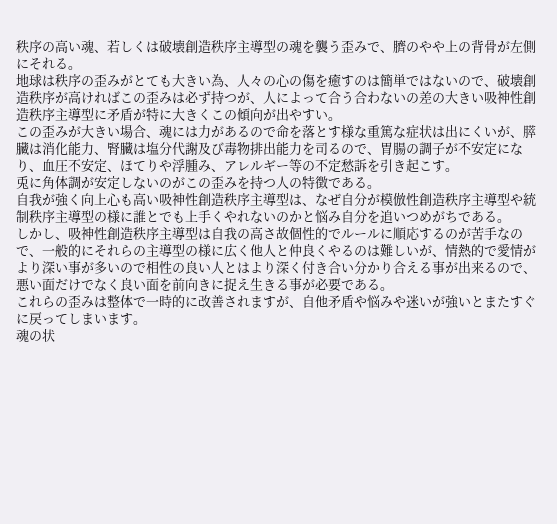秩序の高い魂、若しくは破壊創造秩序主導型の魂を襲う歪みで、臍のやや上の背骨が左側にそれる。
地球は秩序の歪みがとても大きい為、人々の心の傷を癒すのは簡単ではないので、破壊創造秩序が高ければこの歪みは必ず持つが、人によって合う合わないの差の大きい吸神性創造秩序主導型に矛盾が特に大きくこの傾向が出やすい。
この歪みが大きい場合、魂には力があるので命を落とす様な重篤な症状は出にくいが、膵臓は消化能力、腎臓は塩分代謝及び毒物排出能力を司るので、胃腸の調子が不安定になり、血圧不安定、ほてりや浮腫み、アレルギー等の不定愁訴を引き起こす。
兎に角体調が安定しないのがこの歪みを持つ人の特徴である。
自我が強く向上心も高い吸神性創造秩序主導型は、なぜ自分が模倣性創造秩序主導型や統制秩序主導型の様に誰とでも上手くやれないのかと悩み自分を追いつめがちである。
しかし、吸神性創造秩序主導型は自我の高さ故個性的でルールに順応するのが苦手なので、一般的にそれらの主導型の様に広く他人と仲良くやるのは難しいが、情熱的で愛情がより深い事が多いので相性の良い人とはより深く付き合い分かり合える事が出来るので、悪い面だけでなく良い面を前向きに捉え生きる事が必要である。
これらの歪みは整体で一時的に改善されますが、自他矛盾や悩みや迷いが強いとまたすぐに戻ってしまいます。
魂の状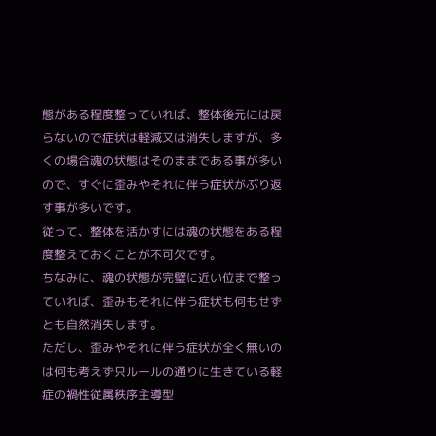態がある程度整っていれば、整体後元には戻らないので症状は軽減又は消失しますが、多くの場合魂の状態はそのままである事が多いので、すぐに歪みやそれに伴う症状がぶり返す事が多いです。
従って、整体を活かすには魂の状態をある程度整えておくことが不可欠です。
ちなみに、魂の状態が完璧に近い位まで整っていれば、歪みもそれに伴う症状も何もせずとも自然消失します。
ただし、歪みやそれに伴う症状が全く無いのは何も考えず只ルールの通りに生きている軽症の禍性従属秩序主導型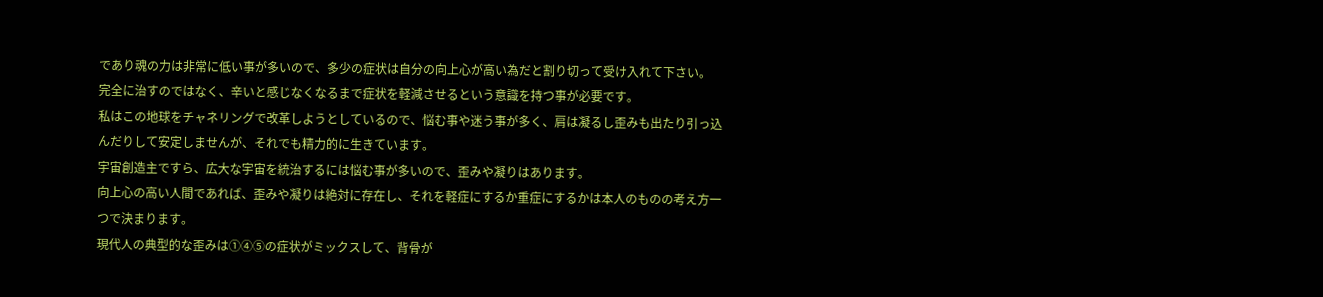であり魂の力は非常に低い事が多いので、多少の症状は自分の向上心が高い為だと割り切って受け入れて下さい。
完全に治すのではなく、辛いと感じなくなるまで症状を軽減させるという意識を持つ事が必要です。
私はこの地球をチャネリングで改革しようとしているので、悩む事や迷う事が多く、肩は凝るし歪みも出たり引っ込んだりして安定しませんが、それでも精力的に生きています。
宇宙創造主ですら、広大な宇宙を統治するには悩む事が多いので、歪みや凝りはあります。
向上心の高い人間であれば、歪みや凝りは絶対に存在し、それを軽症にするか重症にするかは本人のものの考え方一つで決まります。
現代人の典型的な歪みは①④⑤の症状がミックスして、背骨が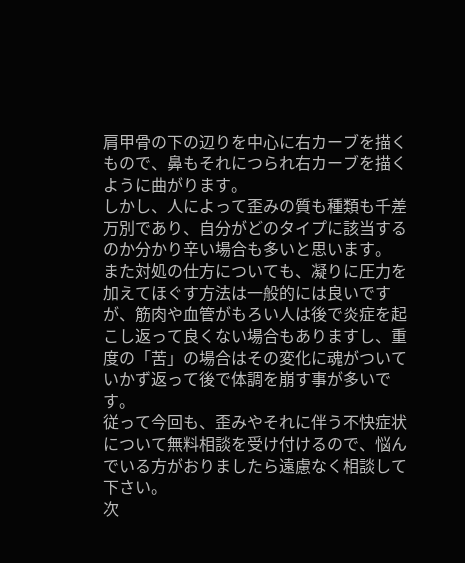肩甲骨の下の辺りを中心に右カーブを描くもので、鼻もそれにつられ右カーブを描くように曲がります。
しかし、人によって歪みの質も種類も千差万別であり、自分がどのタイプに該当するのか分かり辛い場合も多いと思います。
また対処の仕方についても、凝りに圧力を加えてほぐす方法は一般的には良いですが、筋肉や血管がもろい人は後で炎症を起こし返って良くない場合もありますし、重度の「苦」の場合はその変化に魂がついていかず返って後で体調を崩す事が多いです。
従って今回も、歪みやそれに伴う不快症状について無料相談を受け付けるので、悩んでいる方がおりましたら遠慮なく相談して下さい。
次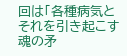回は「各種病気とそれを引き起こす魂の矛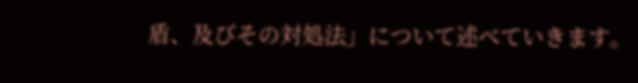盾、及びその対処法」について述べていきます。